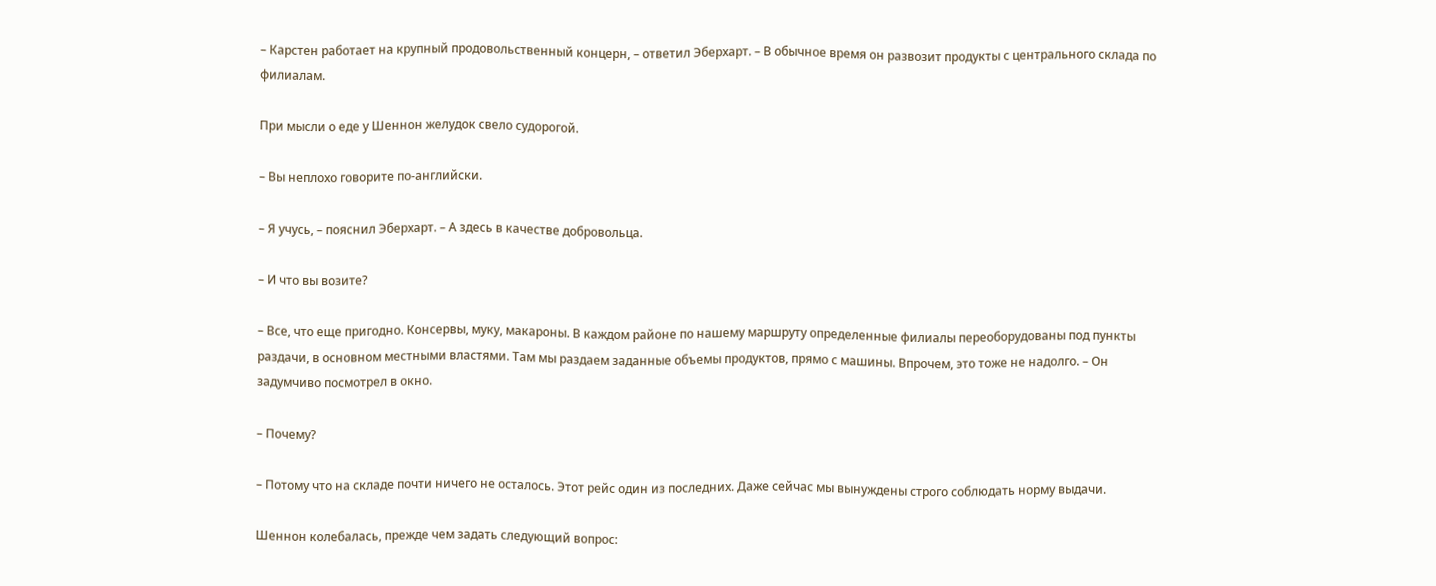– Карстен работает на крупный продовольственный концерн, – ответил Эберхарт. – В обычное время он развозит продукты с центрального склада по филиалам.

При мысли о еде у Шеннон желудок свело судорогой.

– Вы неплохо говорите по-английски.

– Я учусь, – пояснил Эберхарт. – А здесь в качестве добровольца.

– И что вы возите?

– Все, что еще пригодно. Консервы, муку, макароны. В каждом районе по нашему маршруту определенные филиалы переоборудованы под пункты раздачи, в основном местными властями. Там мы раздаем заданные объемы продуктов, прямо с машины. Впрочем, это тоже не надолго. – Он задумчиво посмотрел в окно.

– Почему?

– Потому что на складе почти ничего не осталось. Этот рейс один из последних. Даже сейчас мы вынуждены строго соблюдать норму выдачи.

Шеннон колебалась, прежде чем задать следующий вопрос: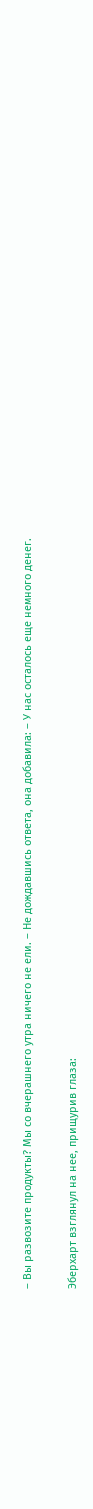– Вы развозите продукты? Мы со вчерашнего утра ничего не ели. – Не дождавшись ответа, она добавила: – У нас осталось еще немного денег.

Эберхарт взглянул на нее, прищурив глаза: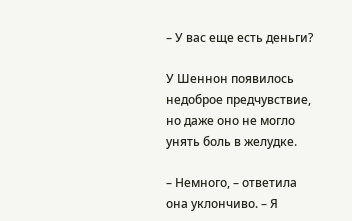– У вас еще есть деньги?

У Шеннон появилось недоброе предчувствие, но даже оно не могло унять боль в желудке.

– Немного, – ответила она уклончиво. – Я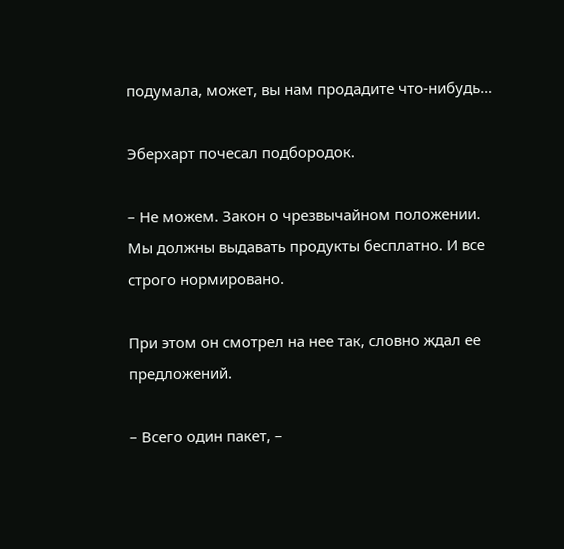подумала, может, вы нам продадите что-нибудь…

Эберхарт почесал подбородок.

– Не можем. Закон о чрезвычайном положении. Мы должны выдавать продукты бесплатно. И все строго нормировано.

При этом он смотрел на нее так, словно ждал ее предложений.

– Всего один пакет, –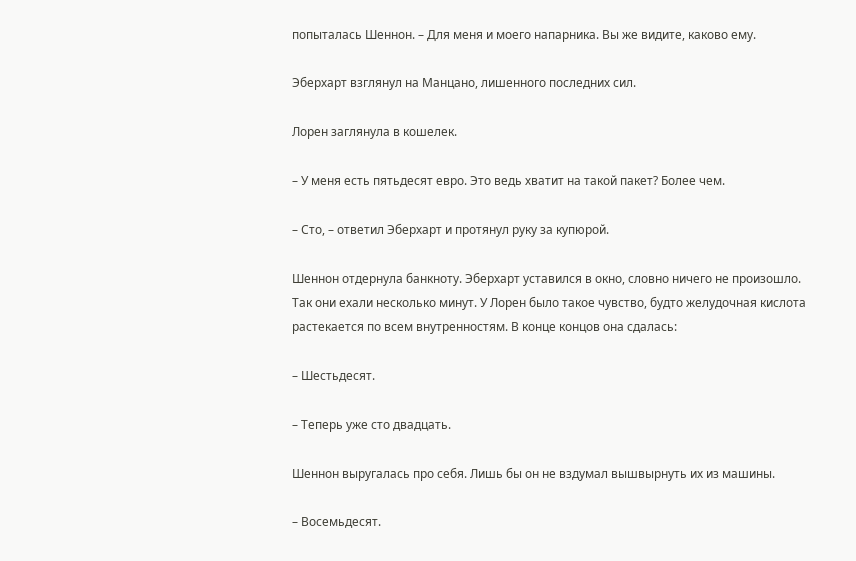попыталась Шеннон. – Для меня и моего напарника. Вы же видите, каково ему.

Эберхарт взглянул на Манцано, лишенного последних сил.

Лорен заглянула в кошелек.

– У меня есть пятьдесят евро. Это ведь хватит на такой пакет? Более чем.

– Сто, – ответил Эберхарт и протянул руку за купюрой.

Шеннон отдернула банкноту. Эберхарт уставился в окно, словно ничего не произошло. Так они ехали несколько минут. У Лорен было такое чувство, будто желудочная кислота растекается по всем внутренностям. В конце концов она сдалась:

– Шестьдесят.

– Теперь уже сто двадцать.

Шеннон выругалась про себя. Лишь бы он не вздумал вышвырнуть их из машины.

– Восемьдесят.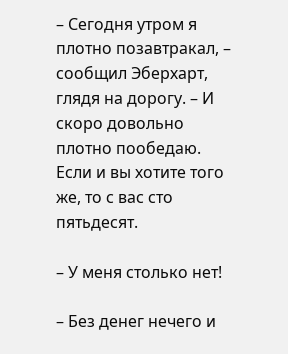– Сегодня утром я плотно позавтракал, – сообщил Эберхарт, глядя на дорогу. – И скоро довольно плотно пообедаю. Если и вы хотите того же, то с вас сто пятьдесят.

– У меня столько нет!

– Без денег нечего и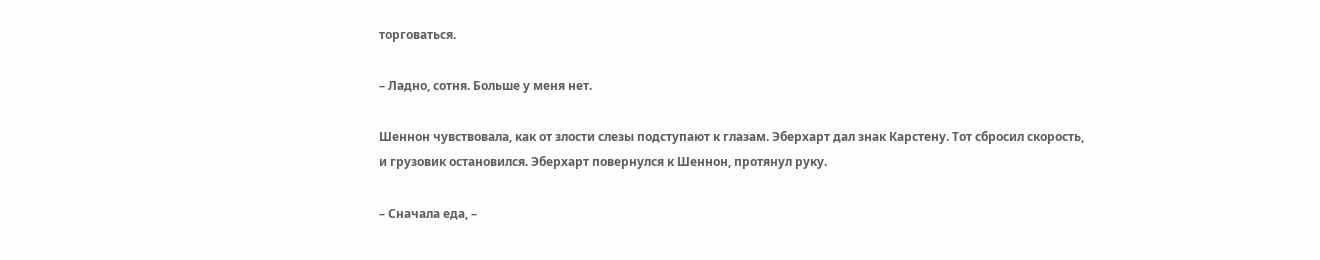торговаться.

– Ладно, сотня. Больше у меня нет.

Шеннон чувствовала, как от злости слезы подступают к глазам. Эберхарт дал знак Карстену. Тот сбросил скорость, и грузовик остановился. Эберхарт повернулся к Шеннон, протянул руку.

– Сначала еда, –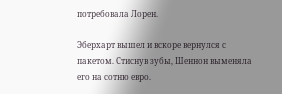потребовала Лорен.

Эберхарт вышел и вскоре вернулся с пакетом. Стиснув зубы, Шеннон выменяла его на сотню евро.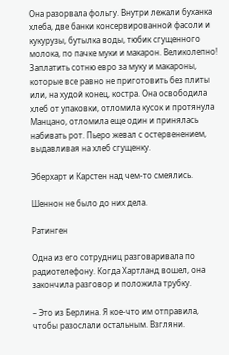Она разорвала фольгу. Внутри лежали буханка хлеба, две банки консервированной фасоли и кукурузы, бутылка воды, тюбик сгущенного молока, по пачке муки и макарон. Великолепно! Заплатить сотню евро за муку и макароны, которые все равно не приготовить без плиты или, на худой конец, костра. Она освободила хлеб от упаковки, отломила кусок и протянула Манцано, отломила еще один и принялась набивать рот. Пьеро жевал с остервенением, выдавливая на хлеб сгущенку.

Эберхарт и Карстен над чем-то смеялись.

Шеннон не было до них дела.

Ратинген

Одна из его сотрудниц разговаривала по радиотелефону. Когда Хартланд вошел, она закончила разговор и положила трубку.

– Это из Берлина. Я кое-что им отправила, чтобы разослали остальным. Взгляни.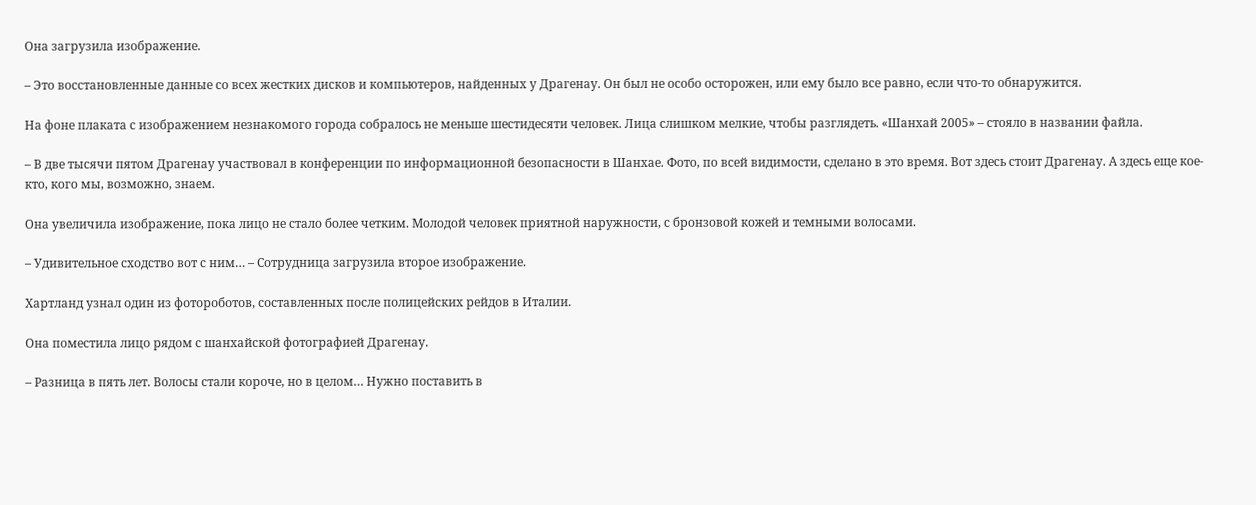Она загрузила изображение.

– Это восстановленные данные со всех жестких дисков и компьютеров, найденных у Драгенау. Он был не особо осторожен, или ему было все равно, если что-то обнаружится.

На фоне плаката с изображением незнакомого города собралось не меньше шестидесяти человек. Лица слишком мелкие, чтобы разглядеть. «Шанхай 2005» – стояло в названии файла.

– В две тысячи пятом Драгенау участвовал в конференции по информационной безопасности в Шанхае. Фото, по всей видимости, сделано в это время. Вот здесь стоит Драгенау. А здесь еще кое-кто, кого мы, возможно, знаем.

Она увеличила изображение, пока лицо не стало более четким. Молодой человек приятной наружности, с бронзовой кожей и темными волосами.

– Удивительное сходство вот с ним… – Сотрудница загрузила второе изображение.

Хартланд узнал один из фотороботов, составленных после полицейских рейдов в Италии.

Она поместила лицо рядом с шанхайской фотографией Драгенау.

– Разница в пять лет. Волосы стали короче, но в целом… Нужно поставить в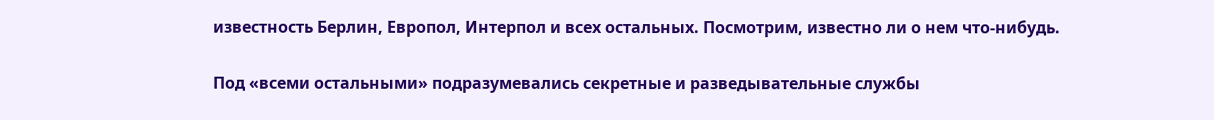известность Берлин, Европол, Интерпол и всех остальных. Посмотрим, известно ли о нем что-нибудь.

Под «всеми остальными» подразумевались секретные и разведывательные службы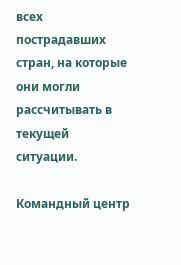всех пострадавших стран, на которые они могли рассчитывать в текущей ситуации.

Командный центр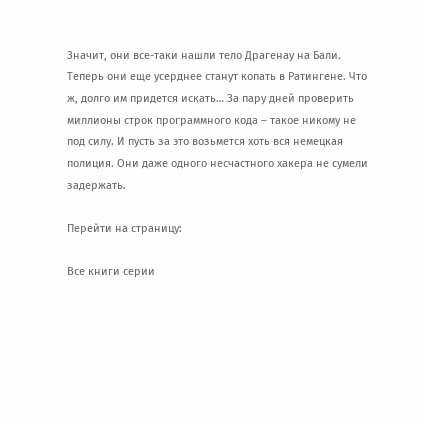Значит, они все-таки нашли тело Драгенау на Бали. Теперь они еще усерднее станут копать в Ратингене. Что ж, долго им придется искать… За пару дней проверить миллионы строк программного кода – такое никому не под силу. И пусть за это возьмется хоть вся немецкая полиция. Они даже одного несчастного хакера не сумели задержать.

Перейти на страницу:

Все книги серии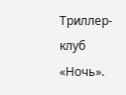Триллер-клуб «Ночь».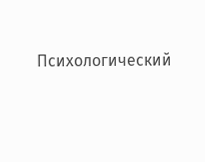Психологический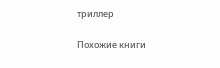триллер

Похожие книги